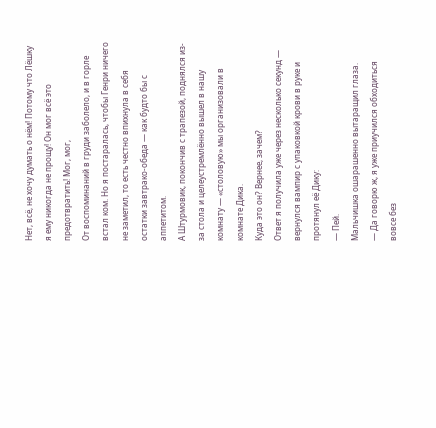Нет, всё, не хочу думать о нём! Потому что Лёшку я ему никогда не прощу! Он мог всё это предотвратить! Мог, мог,
От воспоминаний в груди заболело, и в горле встал ком. Но я постаралась, чтобы Генри ничего не заметил, то есть честно впихнула в себя остатки завтрако-обеда — как будто бы с аппетитом.
А Штурмовик, покончив с трапезой, поднялся из-за стола и целеустремлённо вышел в нашу комнату — «столовую» мы организовали в комнате Дика.
Куда это он? Вернее, зачем?
Ответ я получила уже через несколько секунд — вернулся вампир с упаковкой крови в руке и протянул её Дику:
— Пей.
Мальчишка ошарашенно вытаращил глаза.
— Да говорю ж, я уже приучился обходиться вовсе без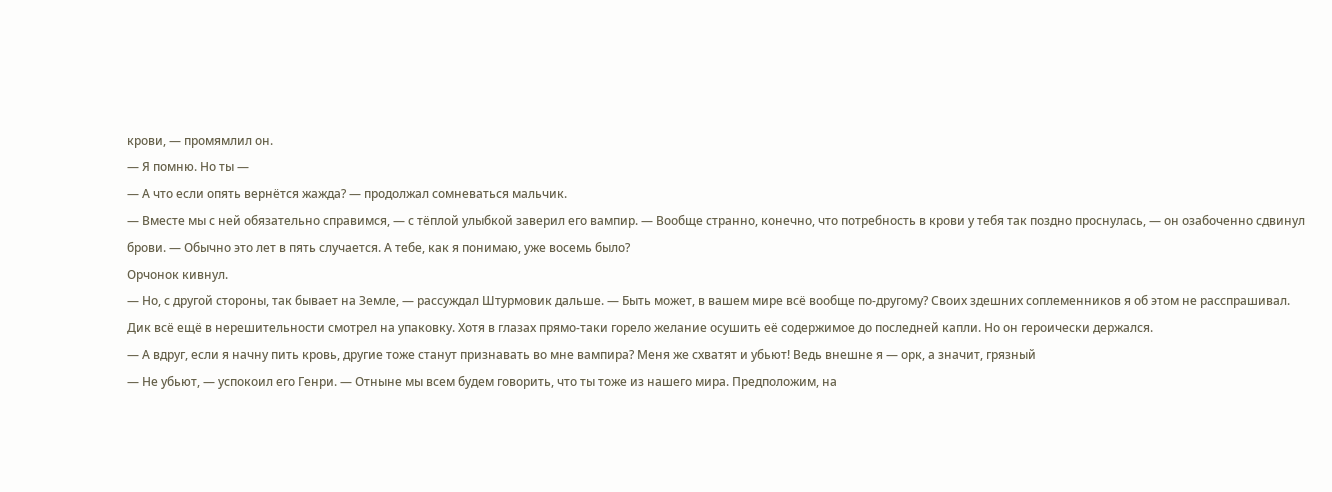крови, — промямлил он.
— Я помню. Но ты —
— А что если опять вернётся жажда? — продолжал сомневаться мальчик.
— Вместе мы с ней обязательно справимся, — с тёплой улыбкой заверил его вампир. — Вообще странно, конечно, что потребность в крови у тебя так поздно проснулась, — он озабоченно сдвинул брови. — Обычно это лет в пять случается. А тебе, как я понимаю, уже восемь было?
Орчонок кивнул.
— Но, с другой стороны, так бывает на Земле, — рассуждал Штурмовик дальше. — Быть может, в вашем мире всё вообще по-другому? Своих здешних соплеменников я об этом не расспрашивал.
Дик всё ещё в нерешительности смотрел на упаковку. Хотя в глазах прямо-таки горело желание осушить её содержимое до последней капли. Но он героически держался.
— А вдруг, если я начну пить кровь, другие тоже станут признавать во мне вампира? Меня же схватят и убьют! Ведь внешне я — орк, а значит, грязный
— Не убьют, — успокоил его Генри. — Отныне мы всем будем говорить, что ты тоже из нашего мира. Предположим, на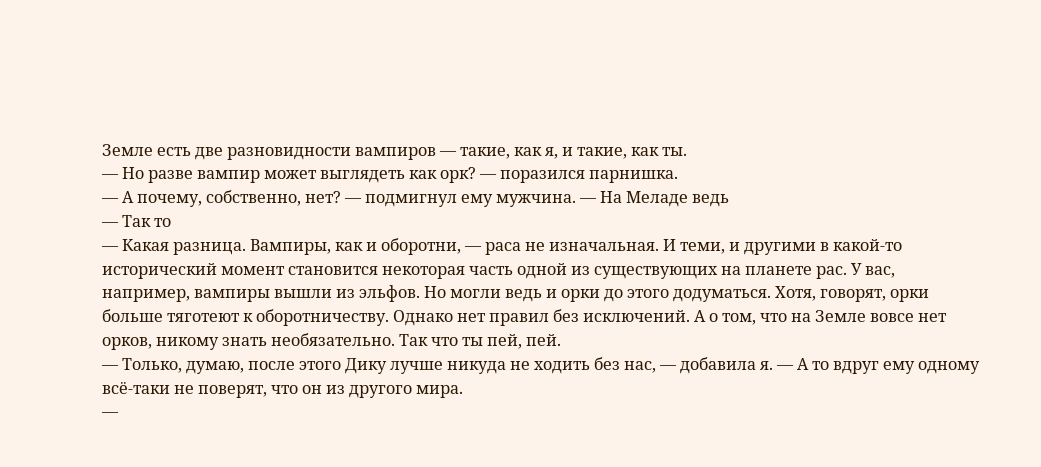Земле есть две разновидности вампиров — такие, как я, и такие, как ты.
— Но разве вампир может выглядеть как орк? — поразился парнишка.
— А почему, собственно, нет? — подмигнул ему мужчина. — На Меладе ведь
— Так то
— Какая разница. Вампиры, как и оборотни, — раса не изначальная. И теми, и другими в какой-то исторический момент становится некоторая часть одной из существующих на планете рас. У вас, например, вампиры вышли из эльфов. Но могли ведь и орки до этого додуматься. Хотя, говорят, орки больше тяготеют к оборотничеству. Однако нет правил без исключений. А о том, что на Земле вовсе нет орков, никому знать необязательно. Так что ты пей, пей.
— Только, думаю, после этого Дику лучше никуда не ходить без нас, — добавила я. — А то вдруг ему одному всё-таки не поверят, что он из другого мира.
—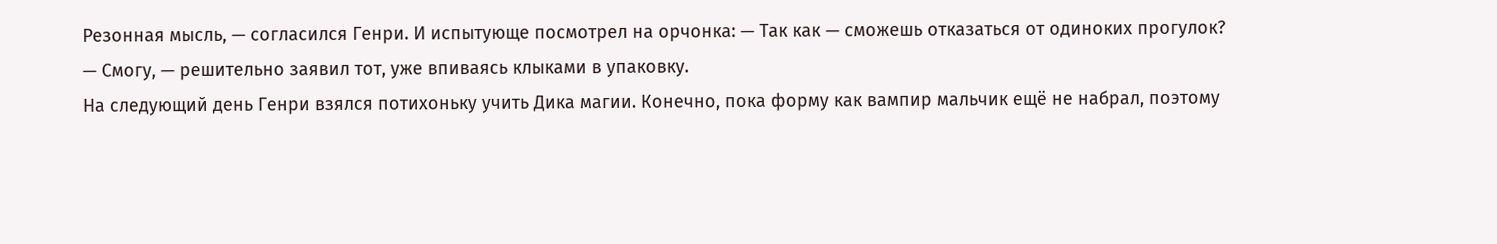Резонная мысль, — согласился Генри. И испытующе посмотрел на орчонка: — Так как — сможешь отказаться от одиноких прогулок?
— Смогу, — решительно заявил тот, уже впиваясь клыками в упаковку.
На следующий день Генри взялся потихоньку учить Дика магии. Конечно, пока форму как вампир мальчик ещё не набрал, поэтому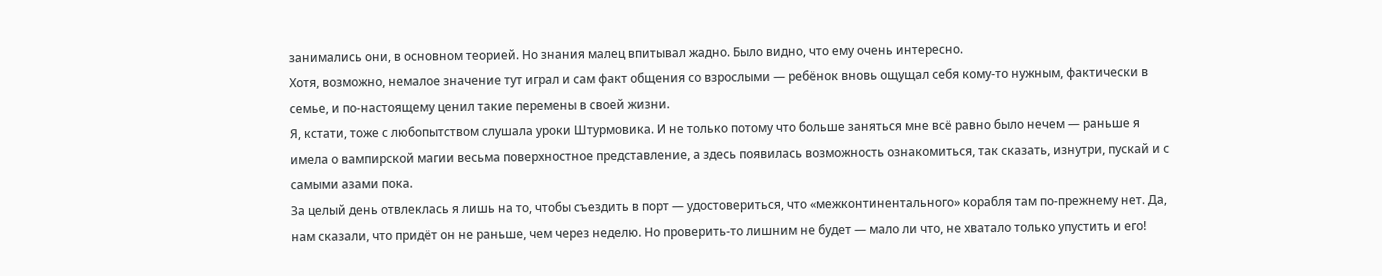занимались они, в основном теорией. Но знания малец впитывал жадно. Было видно, что ему очень интересно.
Хотя, возможно, немалое значение тут играл и сам факт общения со взрослыми — ребёнок вновь ощущал себя кому-то нужным, фактически в семье, и по-настоящему ценил такие перемены в своей жизни.
Я, кстати, тоже с любопытством слушала уроки Штурмовика. И не только потому что больше заняться мне всё равно было нечем — раньше я имела о вампирской магии весьма поверхностное представление, а здесь появилась возможность ознакомиться, так сказать, изнутри, пускай и с самыми азами пока.
За целый день отвлеклась я лишь на то, чтобы съездить в порт — удостовериться, что «межконтинентального» корабля там по-прежнему нет. Да, нам сказали, что придёт он не раньше, чем через неделю. Но проверить-то лишним не будет — мало ли что, не хватало только упустить и его!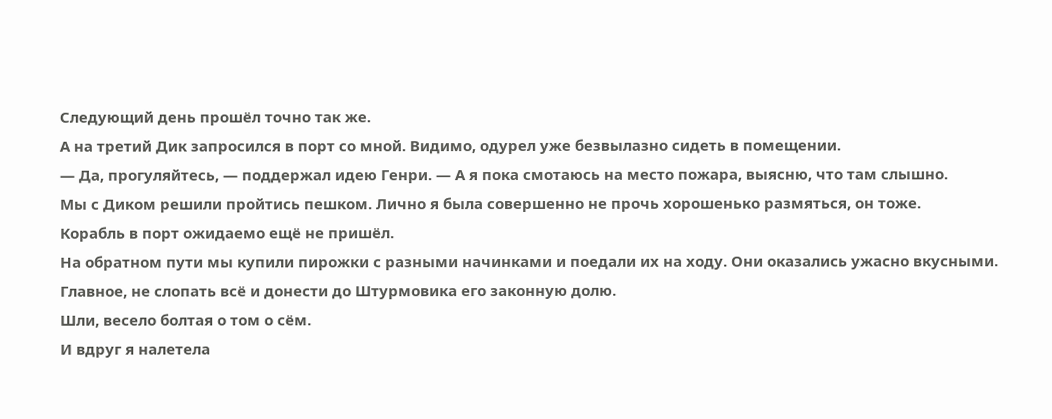Следующий день прошёл точно так же.
А на третий Дик запросился в порт со мной. Видимо, одурел уже безвылазно сидеть в помещении.
— Да, прогуляйтесь, — поддержал идею Генри. — А я пока смотаюсь на место пожара, выясню, что там слышно.
Мы с Диком решили пройтись пешком. Лично я была совершенно не прочь хорошенько размяться, он тоже.
Корабль в порт ожидаемо ещё не пришёл.
На обратном пути мы купили пирожки с разными начинками и поедали их на ходу. Они оказались ужасно вкусными. Главное, не слопать всё и донести до Штурмовика его законную долю.
Шли, весело болтая о том о сём.
И вдруг я налетела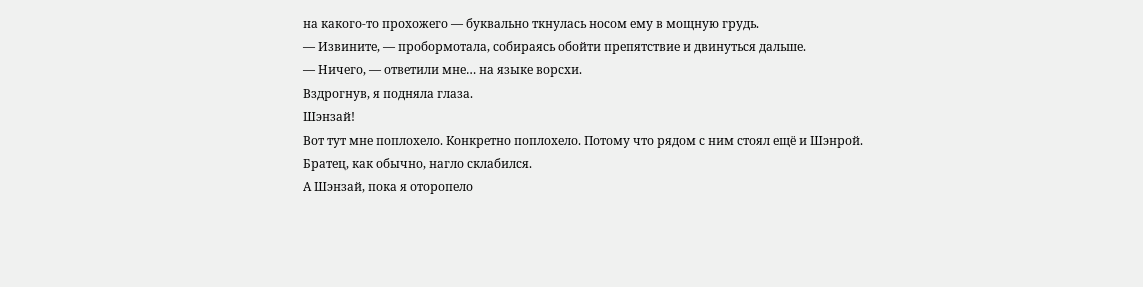на какого-то прохожего — буквально ткнулась носом ему в мощную грудь.
— Извините, — пробормотала, собираясь обойти препятствие и двинуться дальше.
— Ничего, — ответили мне… на языке ворсхи.
Вздрогнув, я подняла глаза.
Шэнзай!
Вот тут мне поплохело. Конкретно поплохело. Потому что рядом с ним стоял ещё и Шэнрой.
Братец, как обычно, нагло склабился.
А Шэнзай, пока я оторопело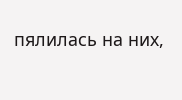пялилась на них,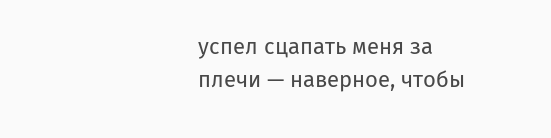успел сцапать меня за плечи — наверное, чтобы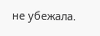не убежала.